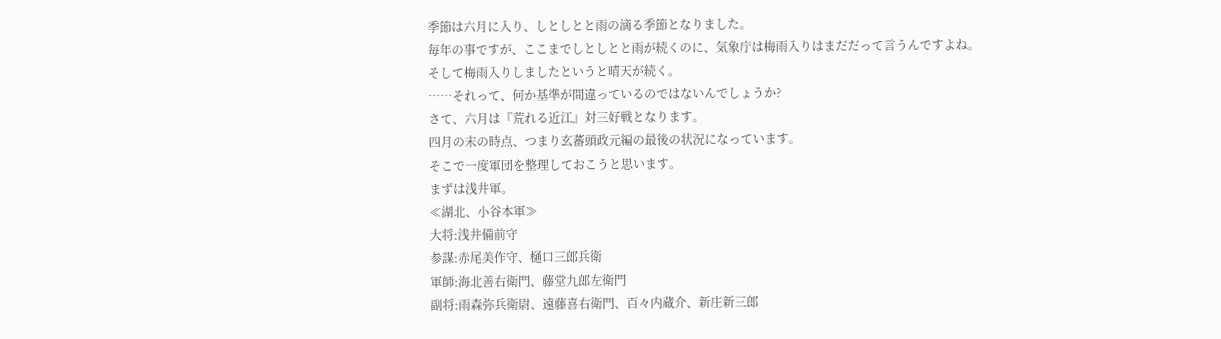季節は六月に入り、しとしとと雨の滴る季節となりました。
毎年の事ですが、ここまでしとしとと雨が続くのに、気象庁は梅雨入りはまだだって言うんですよね。
そして梅雨入りしましたというと晴天が続く。
……それって、何か基準が間違っているのではないんでしょうか?
さて、六月は『荒れる近江』対三好戦となります。
四月の末の時点、つまり玄蕃頭政元編の最後の状況になっています。
そこで一度軍団を整理しておこうと思います。
まずは浅井軍。
≪湖北、小谷本軍≫
大将:浅井備前守
参謀:赤尾美作守、樋口三郎兵衛
軍師:海北善右衛門、藤堂九郎左衛門
副将:雨森弥兵衛尉、遠藤喜右衛門、百々内蔵介、新庄新三郎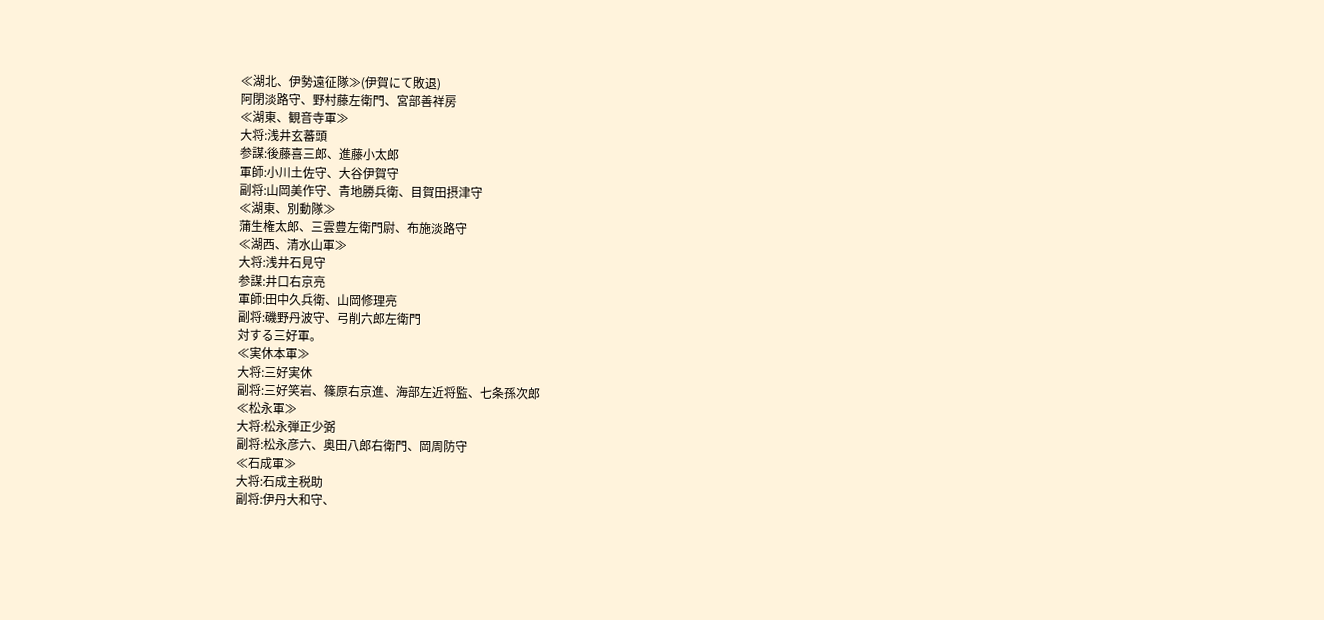≪湖北、伊勢遠征隊≫(伊賀にて敗退)
阿閉淡路守、野村藤左衛門、宮部善祥房
≪湖東、観音寺軍≫
大将:浅井玄蕃頭
参謀:後藤喜三郎、進藤小太郎
軍師:小川土佐守、大谷伊賀守
副将:山岡美作守、青地勝兵衛、目賀田摂津守
≪湖東、別動隊≫
蒲生権太郎、三雲豊左衛門尉、布施淡路守
≪湖西、清水山軍≫
大将:浅井石見守
参謀:井口右京亮
軍師:田中久兵衛、山岡修理亮
副将:磯野丹波守、弓削六郎左衛門
対する三好軍。
≪実休本軍≫
大将:三好実休
副将:三好笑岩、篠原右京進、海部左近将監、七条孫次郎
≪松永軍≫
大将:松永弾正少弼
副将:松永彦六、奥田八郎右衛門、岡周防守
≪石成軍≫
大将:石成主税助
副将:伊丹大和守、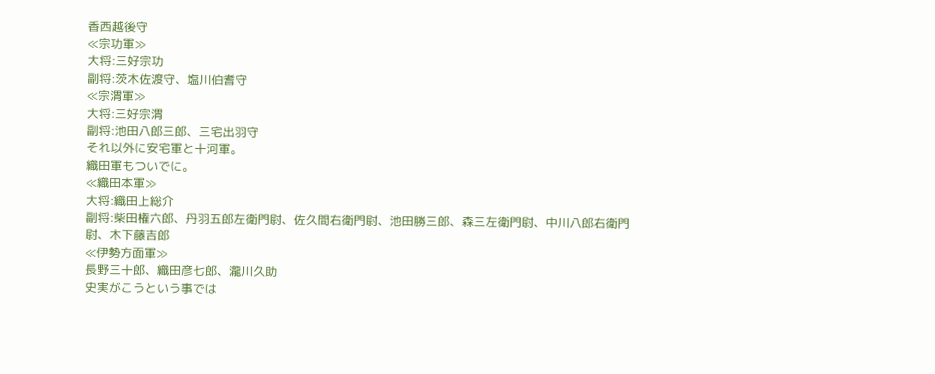香西越後守
≪宗功軍≫
大将:三好宗功
副将:茨木佐渡守、塩川伯耆守
≪宗渭軍≫
大将:三好宗渭
副将:池田八郎三郎、三宅出羽守
それ以外に安宅軍と十河軍。
織田軍もついでに。
≪織田本軍≫
大将:織田上総介
副将:柴田権六郎、丹羽五郎左衛門尉、佐久間右衛門尉、池田勝三郎、森三左衛門尉、中川八郎右衛門尉、木下藤吉郎
≪伊勢方面軍≫
長野三十郎、織田彦七郎、瀧川久助
史実がこうという事では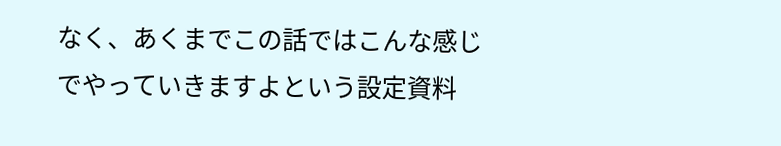なく、あくまでこの話ではこんな感じでやっていきますよという設定資料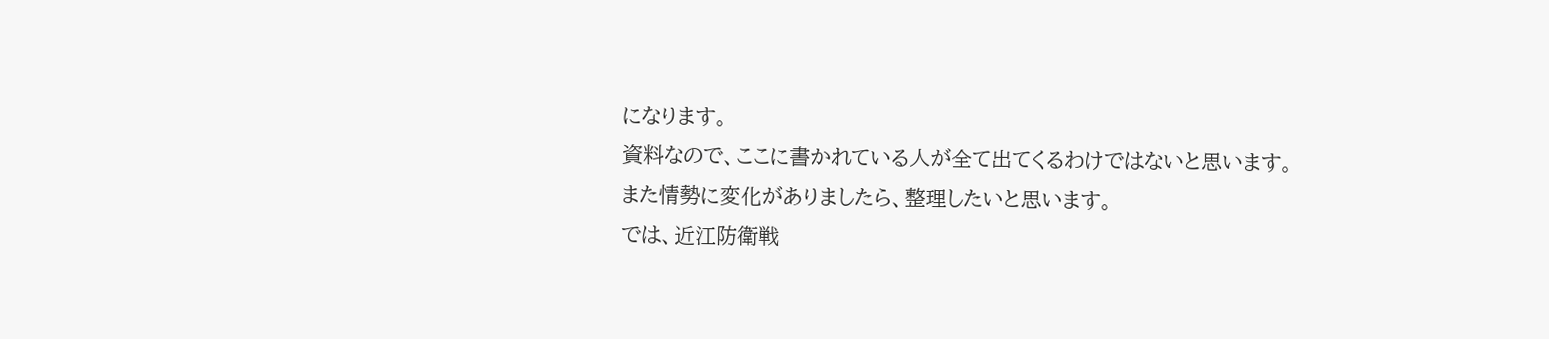になります。
資料なので、ここに書かれている人が全て出てくるわけではないと思います。
また情勢に変化がありましたら、整理したいと思います。
では、近江防衛戦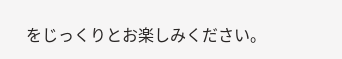をじっくりとお楽しみください。